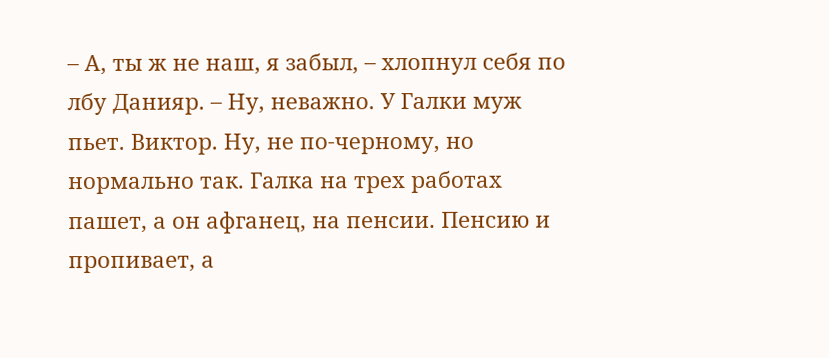– А, ты ж не наш, я забыл, – хлопнул себя по лбу Данияр. – Ну, неважно. У Галки муж пьет. Виктор. Ну, не по-черному, но нормально так. Галка на трех работах пашет, а он афганец, на пенсии. Пенсию и пропивает, а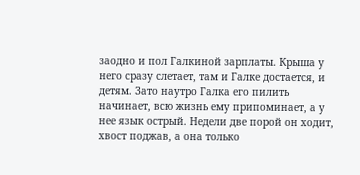заодно и пол Галкиной зарплаты. Крыша у него сразу слетает, там и Галке достается, и детям. Зато наутро Галка его пилить начинает, всю жизнь ему припоминает, а у нее язык острый. Недели две порой он ходит, хвост поджав, а она только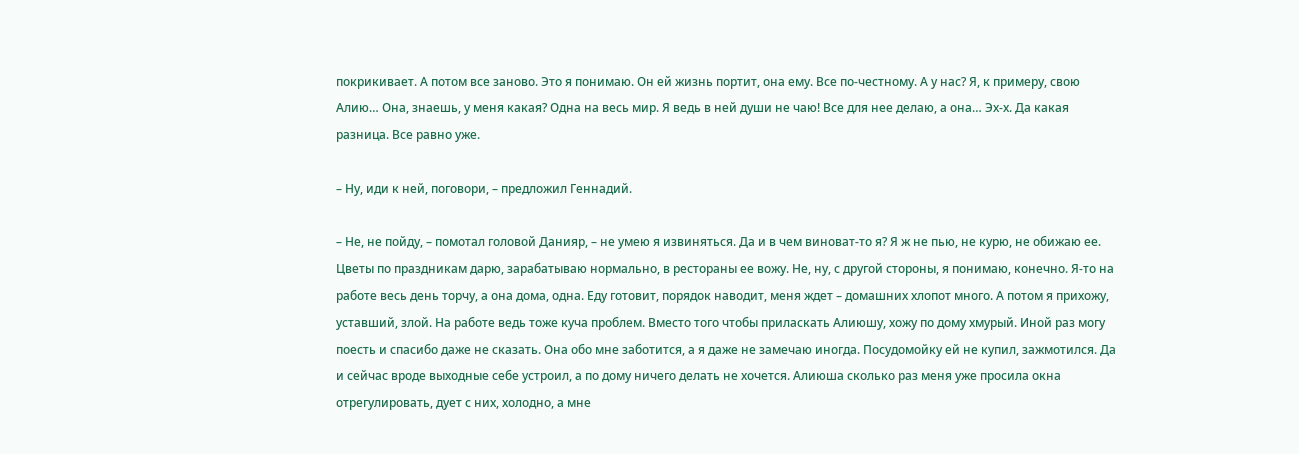покрикивает. А потом все заново. Это я понимаю. Он ей жизнь портит, она ему. Все по-честному. А у нас? Я, к примеру, свою Алию… Она, знаешь, у меня какая? Одна на весь мир. Я ведь в ней души не чаю! Все для нее делаю, а она… Эх-х. Да какая разница. Все равно уже.

– Ну, иди к ней, поговори, – предложил Геннадий.

– Не, не пойду, – помотал головой Данияр, – не умею я извиняться. Да и в чем виноват-то я? Я ж не пью, не курю, не обижаю ее. Цветы по праздникам дарю, зарабатываю нормально, в рестораны ее вожу. Не, ну, с другой стороны, я понимаю, конечно. Я-то на работе весь день торчу, а она дома, одна. Еду готовит, порядок наводит, меня ждет – домашних хлопот много. А потом я прихожу, уставший, злой. На работе ведь тоже куча проблем. Вместо того чтобы приласкать Алиюшу, хожу по дому хмурый. Иной раз могу поесть и спасибо даже не сказать. Она обо мне заботится, а я даже не замечаю иногда. Посудомойку ей не купил, зажмотился. Да и сейчас вроде выходные себе устроил, а по дому ничего делать не хочется. Алиюша сколько раз меня уже просила окна отрегулировать, дует с них, холодно, а мне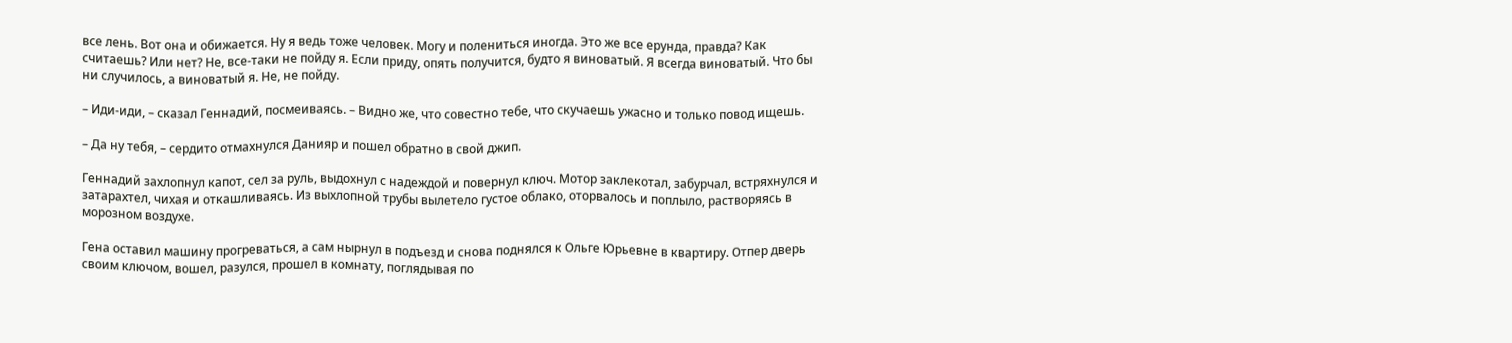все лень. Вот она и обижается. Ну я ведь тоже человек. Могу и полениться иногда. Это же все ерунда, правда? Как считаешь? Или нет? Не, все-таки не пойду я. Если приду, опять получится, будто я виноватый. Я всегда виноватый. Что бы ни случилось, а виноватый я. Не, не пойду.

– Иди-иди, – сказал Геннадий, посмеиваясь. – Видно же, что совестно тебе, что скучаешь ужасно и только повод ищешь.

– Да ну тебя, – сердито отмахнулся Данияр и пошел обратно в свой джип.

Геннадий захлопнул капот, сел за руль, выдохнул с надеждой и повернул ключ. Мотор заклекотал, забурчал, встряхнулся и затарахтел, чихая и откашливаясь. Из выхлопной трубы вылетело густое облако, оторвалось и поплыло, растворяясь в морозном воздухе.

Гена оставил машину прогреваться, а сам нырнул в подъезд и снова поднялся к Ольге Юрьевне в квартиру. Отпер дверь своим ключом, вошел, разулся, прошел в комнату, поглядывая по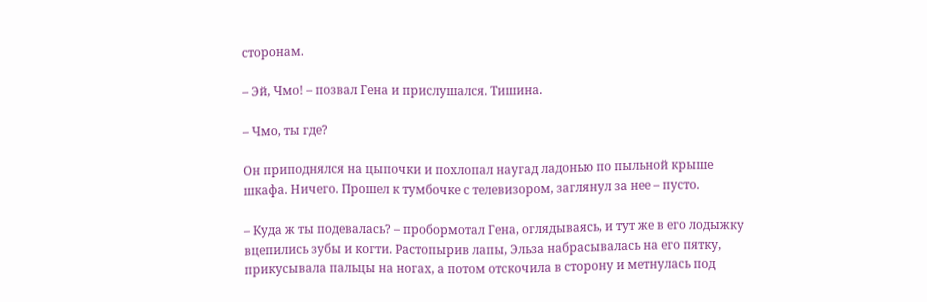сторонам.

– Эй, Чмо! – позвал Гена и прислушался. Тишина.

– Чмо, ты где?

Он приподнялся на цыпочки и похлопал наугад ладонью по пыльной крыше шкафа. Ничего. Прошел к тумбочке с телевизором, заглянул за нее – пусто.

– Куда ж ты подевалась? – пробормотал Гена, оглядываясь, и тут же в его лодыжку вцепились зубы и когти. Растопырив лапы, Эльза набрасывалась на его пятку, прикусывала пальцы на ногах, а потом отскочила в сторону и метнулась под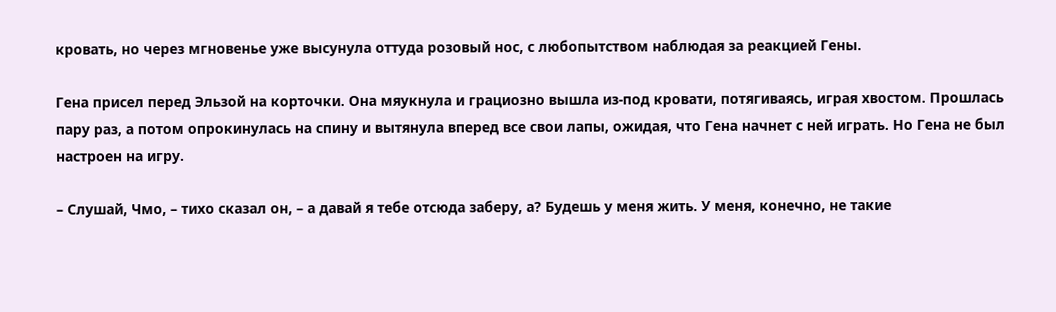кровать, но через мгновенье уже высунула оттуда розовый нос, с любопытством наблюдая за реакцией Гены.

Гена присел перед Эльзой на корточки. Она мяукнула и грациозно вышла из-под кровати, потягиваясь, играя хвостом. Прошлась пару раз, а потом опрокинулась на спину и вытянула вперед все свои лапы, ожидая, что Гена начнет с ней играть. Но Гена не был настроен на игру.

– Слушай, Чмо, – тихо сказал он, – а давай я тебе отсюда заберу, а? Будешь у меня жить. У меня, конечно, не такие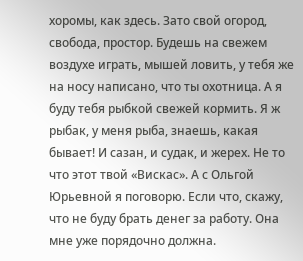хоромы, как здесь. Зато свой огород, свобода, простор. Будешь на свежем воздухе играть, мышей ловить, у тебя же на носу написано, что ты охотница. А я буду тебя рыбкой свежей кормить. Я ж рыбак, у меня рыба, знаешь, какая бывает! И сазан, и судак, и жерех. Не то что этот твой «Вискас». А с Ольгой Юрьевной я поговорю. Если что, скажу, что не буду брать денег за работу. Она мне уже порядочно должна.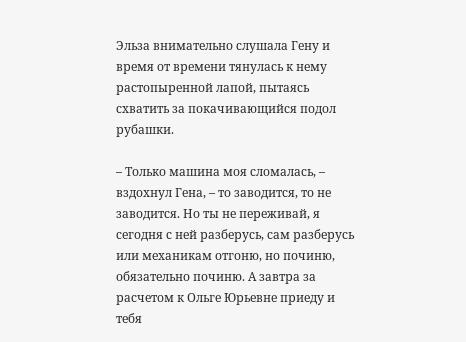Эльза внимательно слушала Гену и время от времени тянулась к нему растопыренной лапой, пытаясь схватить за покачивающийся подол рубашки.

– Только машина моя сломалась, – вздохнул Гена, – то заводится, то не заводится. Но ты не переживай, я сегодня с ней разберусь, сам разберусь или механикам отгоню, но починю, обязательно починю. А завтра за расчетом к Ольге Юрьевне приеду и тебя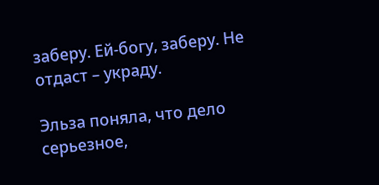заберу. Ей-богу, заберу. Не отдаст – украду.

Эльза поняла, что дело серьезное,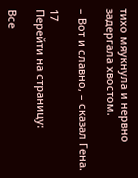тихо мяукнула и нервно задергала хвостом.

– Вот и славно, – сказал Гена.

17
Перейти на страницу:

Все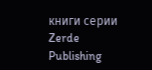книги серии Zerde Publishing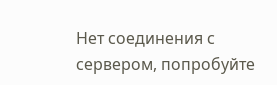Нет соединения с сервером, попробуйте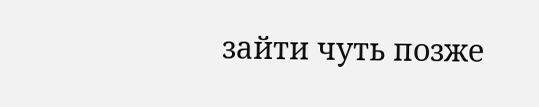зайти чуть позже